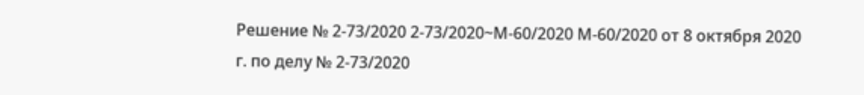Решение № 2-73/2020 2-73/2020~М-60/2020 М-60/2020 от 8 октября 2020 г. по делу № 2-73/2020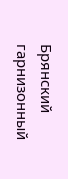Брянский гарнизонный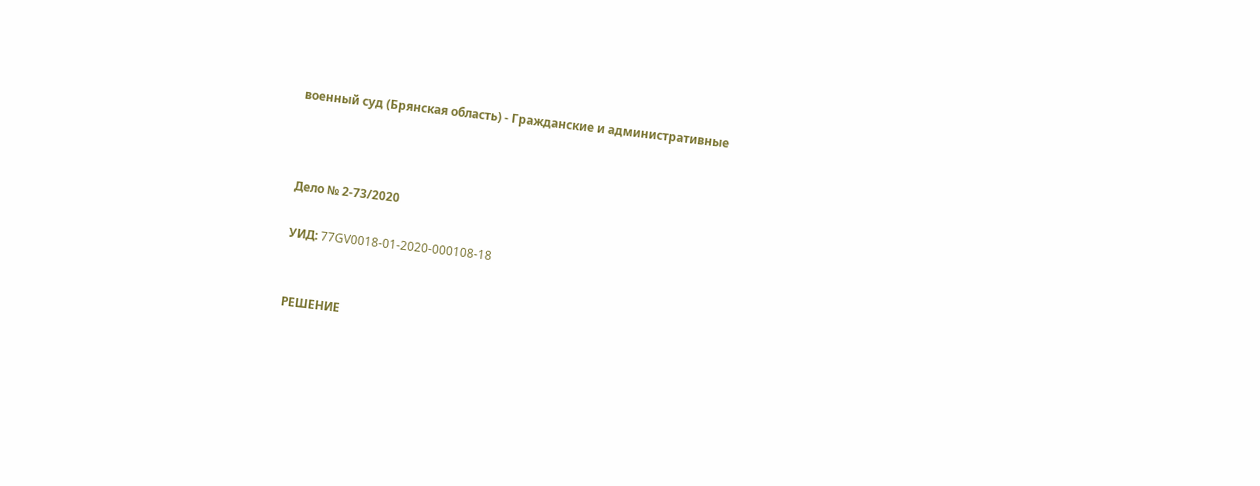военный суд (Брянская область) - Гражданские и административные



Дело № 2-73/2020

УИД: 77GV0018-01-2020-000108-18


РЕШЕНИЕ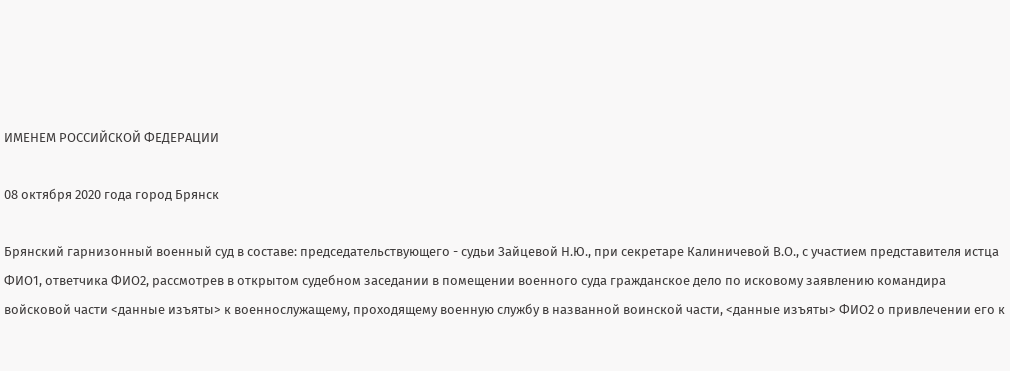ИМЕНЕМ РОССИЙСКОЙ ФЕДЕРАЦИИ

08 октября 2020 года город Брянск

Брянский гарнизонный военный суд в составе: председательствующего - судьи Зайцевой Н.Ю., при секретаре Калиничевой В.О., с участием представителя истца ФИО1, ответчика ФИО2, рассмотрев в открытом судебном заседании в помещении военного суда гражданское дело по исковому заявлению командира войсковой части <данные изъяты> к военнослужащему, проходящему военную службу в названной воинской части, <данные изъяты> ФИО2 о привлечении его к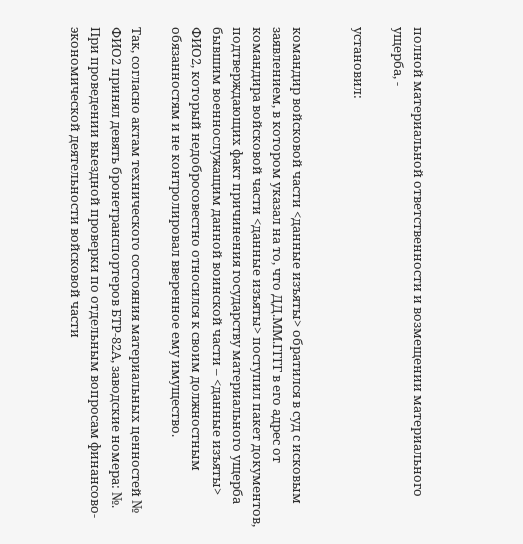полной материальной ответственности и возмещении материального ущерба, -

установил:


командир войсковой части <данные изъяты> обратился в суд с исковым заявлением, в котором указал на то, что ДД.ММ.ГГГГ в его адрес от командира войсковой части <данные изъяты> поступил пакет документов, подтверждающих факт причинения государству материального ущерба бывшим военнослужащим данной воинской части – <данные изъяты> ФИО2, который недобросовестно относился к своим должностным обязанностям и не контролировал вверенное ему имущество.

Так, согласно актам технического состояния материальных ценностей № ФИО2 принял девять бронетранспортеров БТР-82А, заводские номера: №. При проведении выездной проверки по отдельным вопросам финансово-экономической деятельности войсковой части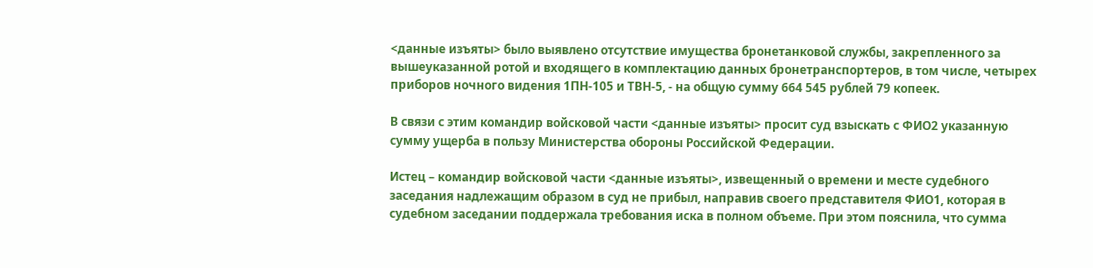<данные изъяты> было выявлено отсутствие имущества бронетанковой службы, закрепленного за вышеуказанной ротой и входящего в комплектацию данных бронетранспортеров, в том числе, четырех приборов ночного видения 1ПН-105 и ТВН-5, - на общую сумму 664 545 рублей 79 копеек.

В связи с этим командир войсковой части <данные изъяты> просит суд взыскать с ФИО2 указанную сумму ущерба в пользу Министерства обороны Российской Федерации.

Истец – командир войсковой части <данные изъяты>, извещенный о времени и месте судебного заседания надлежащим образом в суд не прибыл, направив своего представителя ФИО1, которая в судебном заседании поддержала требования иска в полном объеме. При этом пояснила, что сумма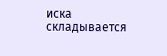иска складывается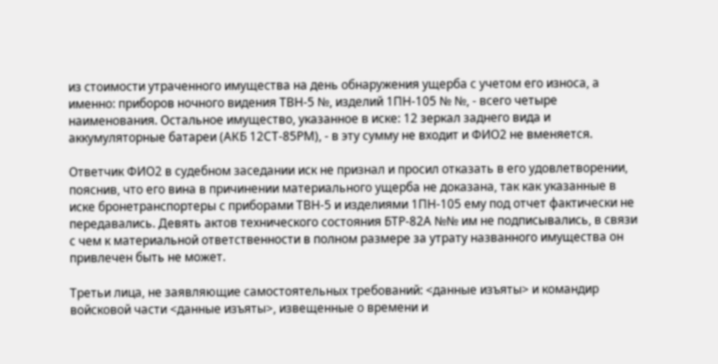из стоимости утраченного имущества на день обнаружения ущерба с учетом его износа, а именно: приборов ночного видения ТВН-5 №, изделий 1ПН-105 № №, - всего четыре наименования. Остальное имущество, указанное в иске: 12 зеркал заднего вида и аккумуляторные батареи (АКБ 12СТ-85РМ), - в эту сумму не входит и ФИО2 не вменяется.

Ответчик ФИО2 в судебном заседании иск не признал и просил отказать в его удовлетворении, пояснив, что его вина в причинении материального ущерба не доказана, так как указанные в иске бронетранспортеры с приборами ТВН-5 и изделиями 1ПН-105 ему под отчет фактически не передавались. Девять актов технического состояния БТР-82А №№ им не подписывались, в связи с чем к материальной ответственности в полном размере за утрату названного имущества он привлечен быть не может.

Третьи лица, не заявляющие самостоятельных требований: <данные изъяты> и командир войсковой части <данные изъяты>, извещенные о времени и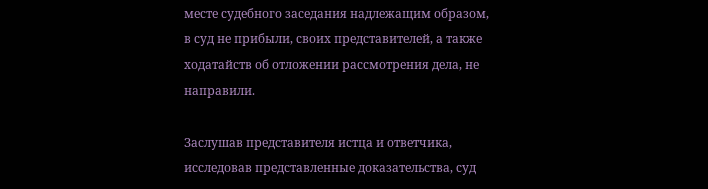месте судебного заседания надлежащим образом, в суд не прибыли, своих представителей, а также ходатайств об отложении рассмотрения дела, не направили.

Заслушав представителя истца и ответчика, исследовав представленные доказательства, суд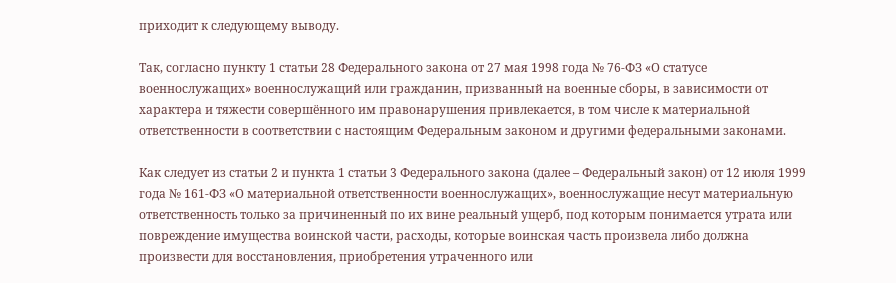приходит к следующему выводу.

Так, согласно пункту 1 статьи 28 Федерального закона от 27 мая 1998 года № 76-ФЗ «О статусе военнослужащих» военнослужащий или гражданин, призванный на военные сборы, в зависимости от характера и тяжести совершённого им правонарушения привлекается, в том числе к материальной ответственности в соответствии с настоящим Федеральным законом и другими федеральными законами.

Как следует из статьи 2 и пункта 1 статьи 3 Федерального закона (далее – Федеральный закон) от 12 июля 1999 года № 161-ФЗ «О материальной ответственности военнослужащих», военнослужащие несут материальную ответственность только за причиненный по их вине реальный ущерб, под которым понимается утрата или повреждение имущества воинской части, расходы, которые воинская часть произвела либо должна произвести для восстановления, приобретения утраченного или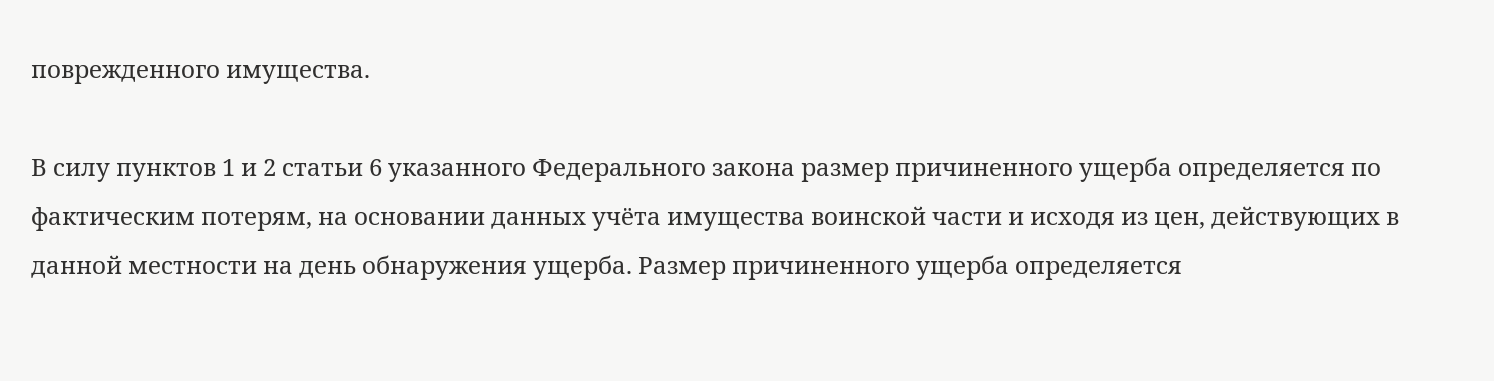поврежденного имущества.

В силу пунктов 1 и 2 статьи 6 указанного Федерального закона размер причиненного ущерба определяется по фактическим потерям, на основании данных учёта имущества воинской части и исходя из цен, действующих в данной местности на день обнаружения ущерба. Размер причиненного ущерба определяется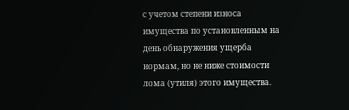с учетом степени износа имущества по установленным на день обнаружения ущерба нормам, но не ниже стоимости лома (утиля) этого имущества.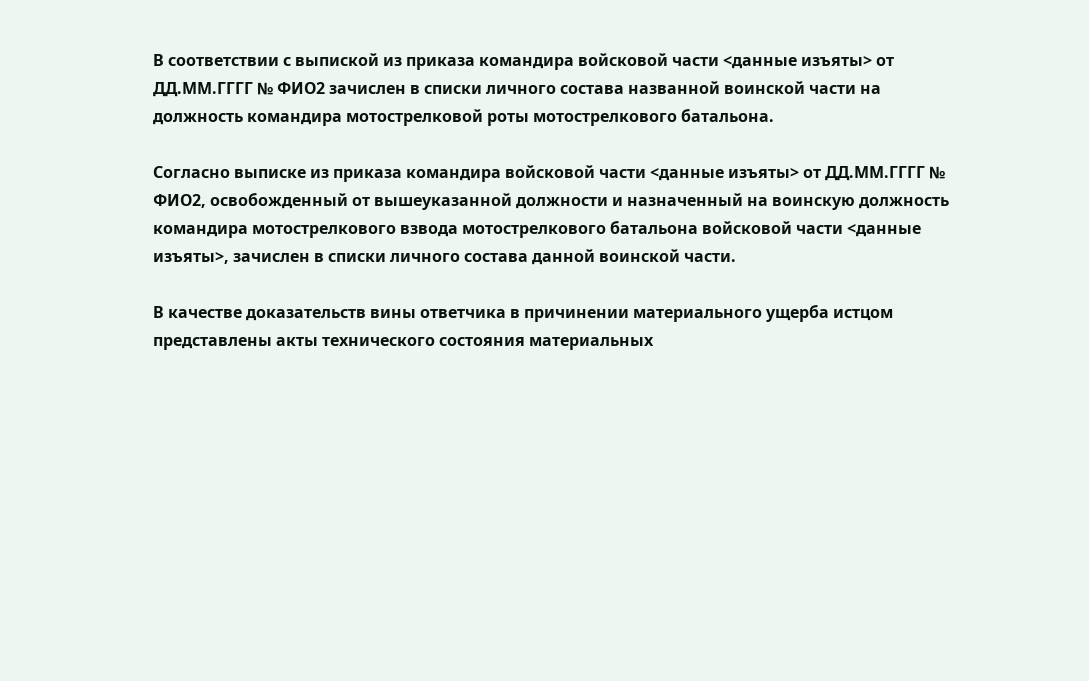В соответствии с выпиской из приказа командира войсковой части <данные изъяты> от ДД.ММ.ГГГГ № ФИО2 зачислен в списки личного состава названной воинской части на должность командира мотострелковой роты мотострелкового батальона.

Согласно выписке из приказа командира войсковой части <данные изъяты> от ДД.ММ.ГГГГ № ФИО2, освобожденный от вышеуказанной должности и назначенный на воинскую должность командира мотострелкового взвода мотострелкового батальона войсковой части <данные изъяты>, зачислен в списки личного состава данной воинской части.

В качестве доказательств вины ответчика в причинении материального ущерба истцом представлены акты технического состояния материальных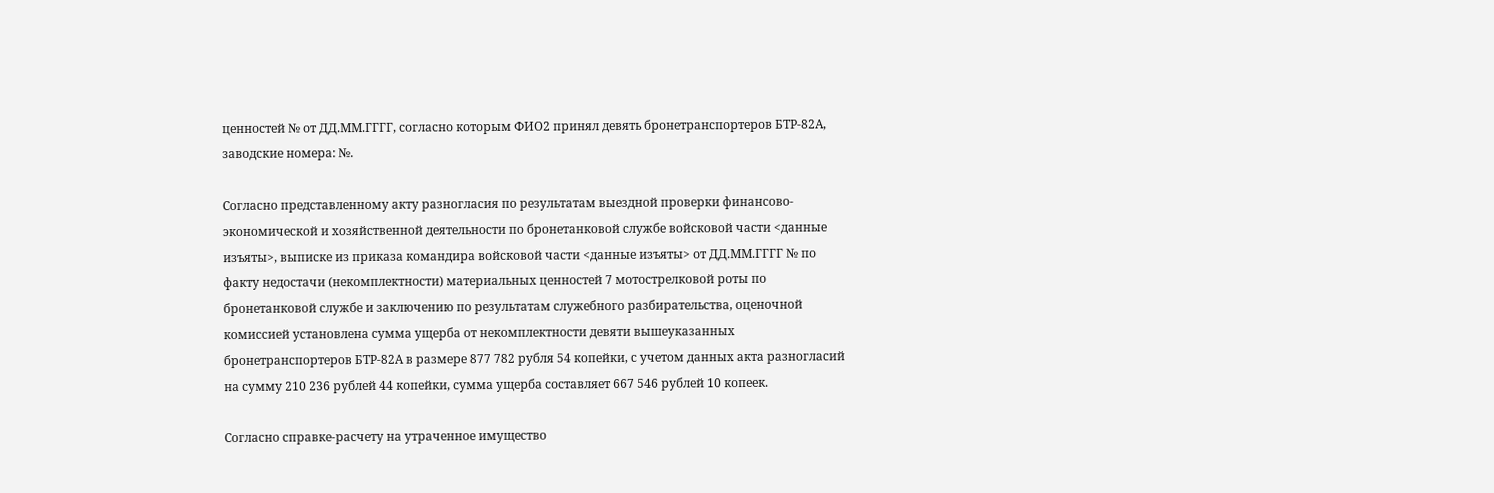ценностей № от ДД.ММ.ГГГГ, согласно которым ФИО2 принял девять бронетранспортеров БТР-82А, заводские номера: №.

Согласно представленному акту разногласия по результатам выездной проверки финансово-экономической и хозяйственной деятельности по бронетанковой службе войсковой части <данные изъяты>, выписке из приказа командира войсковой части <данные изъяты> от ДД.ММ.ГГГГ № по факту недостачи (некомплектности) материальных ценностей 7 мотострелковой роты по бронетанковой службе и заключению по результатам служебного разбирательства, оценочной комиссией установлена сумма ущерба от некомплектности девяти вышеуказанных бронетранспортеров БТР-82А в размере 877 782 рубля 54 копейки, с учетом данных акта разногласий на сумму 210 236 рублей 44 копейки, сумма ущерба составляет 667 546 рублей 10 копеек.

Согласно справке-расчету на утраченное имущество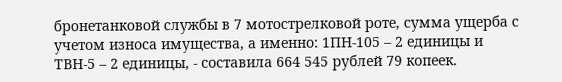бронетанковой службы в 7 мотострелковой роте, сумма ущерба с учетом износа имущества, а именно: 1ПН-105 – 2 единицы и ТВН-5 – 2 единицы, - составила 664 545 рублей 79 копеек.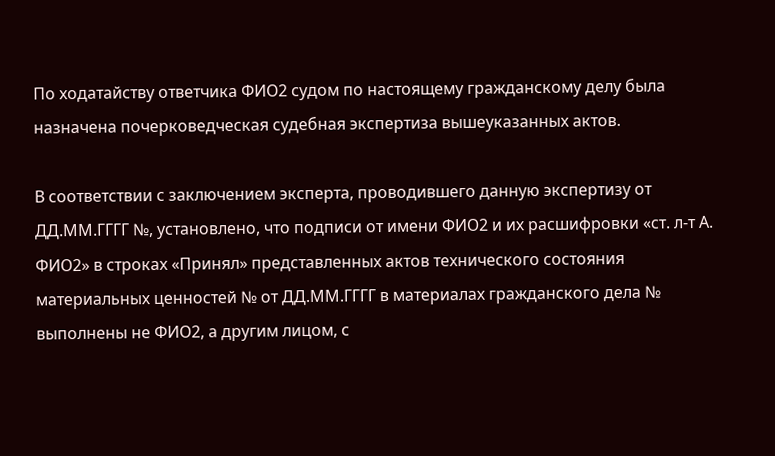По ходатайству ответчика ФИО2 судом по настоящему гражданскому делу была назначена почерковедческая судебная экспертиза вышеуказанных актов.

В соответствии с заключением эксперта, проводившего данную экспертизу от ДД.ММ.ГГГГ №, установлено, что подписи от имени ФИО2 и их расшифровки «ст. л-т А. ФИО2» в строках «Принял» представленных актов технического состояния материальных ценностей № от ДД.ММ.ГГГГ в материалах гражданского дела № выполнены не ФИО2, а другим лицом, с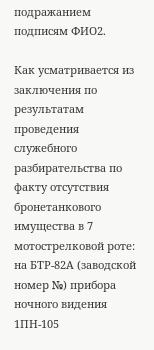подражанием подписям ФИО2.

Как усматривается из заключения по результатам проведения служебного разбирательства по факту отсутствия бронетанкового имущества в 7 мотострелковой роте: на БТР-82А (заводской номер №) прибора ночного видения 1ПН-105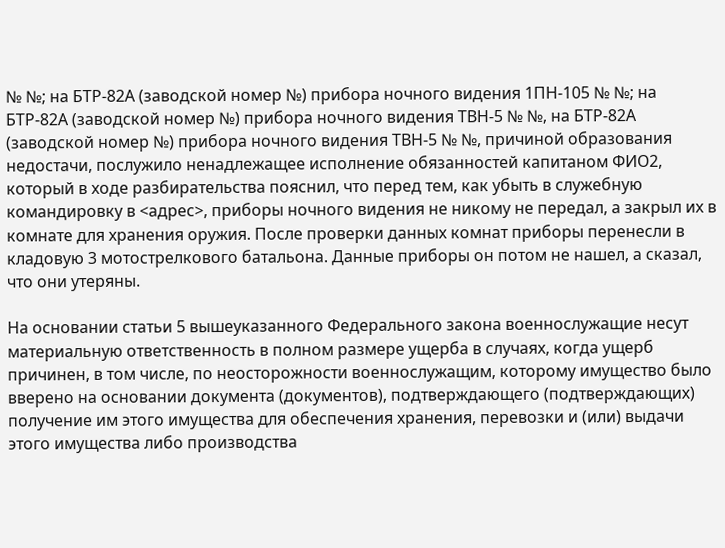№ №; на БТР-82А (заводской номер №) прибора ночного видения 1ПН-105 № №; на БТР-82А (заводской номер №) прибора ночного видения ТВН-5 № №, на БТР-82А (заводской номер №) прибора ночного видения ТВН-5 № №, причиной образования недостачи, послужило ненадлежащее исполнение обязанностей капитаном ФИО2, который в ходе разбирательства пояснил, что перед тем, как убыть в служебную командировку в <адрес>, приборы ночного видения не никому не передал, а закрыл их в комнате для хранения оружия. После проверки данных комнат приборы перенесли в кладовую 3 мотострелкового батальона. Данные приборы он потом не нашел, а сказал, что они утеряны.

На основании статьи 5 вышеуказанного Федерального закона военнослужащие несут материальную ответственность в полном размере ущерба в случаях, когда ущерб причинен, в том числе, по неосторожности военнослужащим, которому имущество было вверено на основании документа (документов), подтверждающего (подтверждающих) получение им этого имущества для обеспечения хранения, перевозки и (или) выдачи этого имущества либо производства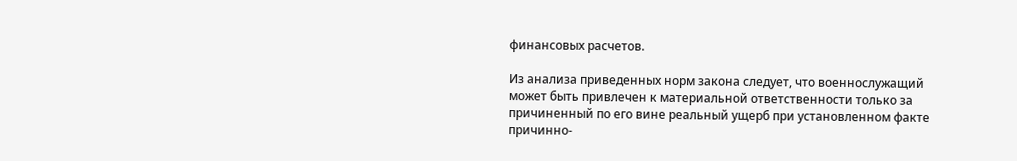финансовых расчетов.

Из анализа приведенных норм закона следует, что военнослужащий может быть привлечен к материальной ответственности только за причиненный по его вине реальный ущерб при установленном факте причинно-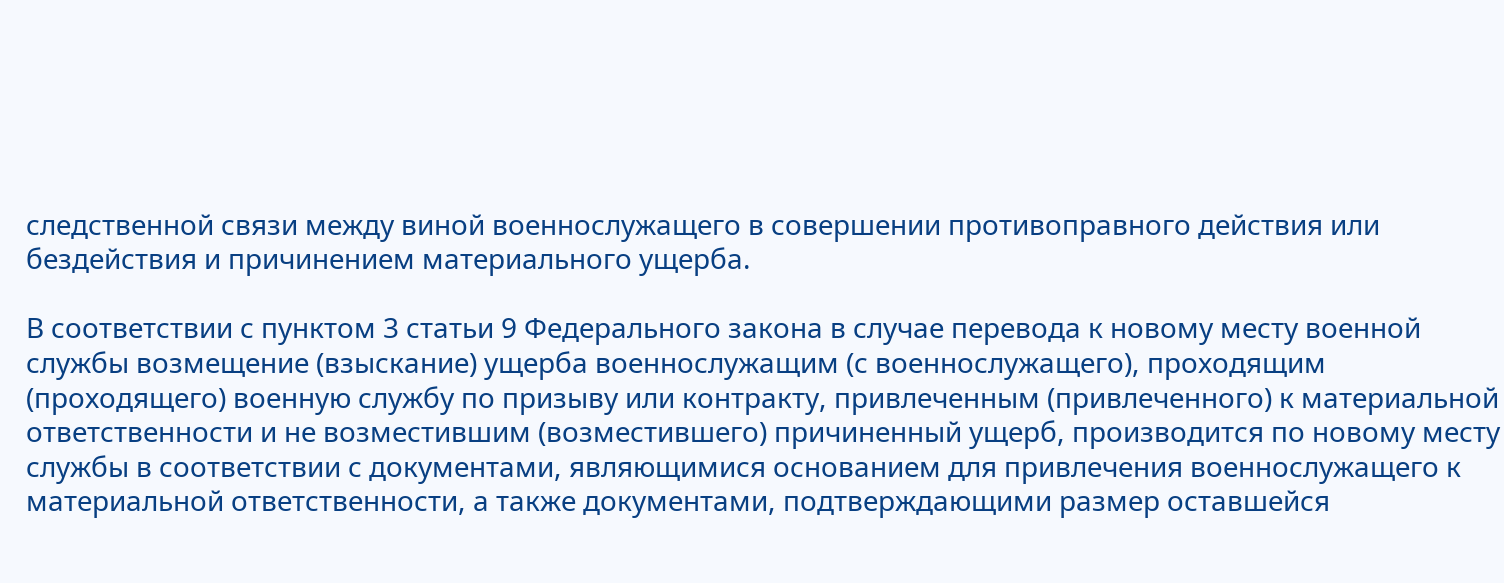следственной связи между виной военнослужащего в совершении противоправного действия или бездействия и причинением материального ущерба.

В соответствии с пунктом 3 статьи 9 Федерального закона в случае перевода к новому месту военной службы возмещение (взыскание) ущерба военнослужащим (с военнослужащего), проходящим (проходящего) военную службу по призыву или контракту, привлеченным (привлеченного) к материальной ответственности и не возместившим (возместившего) причиненный ущерб, производится по новому месту службы в соответствии с документами, являющимися основанием для привлечения военнослужащего к материальной ответственности, а также документами, подтверждающими размер оставшейся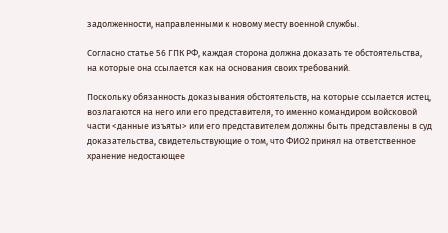задолженности, направленными к новому месту военной службы.

Согласно статье 56 ГПК РФ, каждая сторона должна доказать те обстоятельства, на которые она ссылается как на основания своих требований.

Поскольку обязанность доказывания обстоятельств, на которые ссылается истец, возлагаются на него или его представителя, то именно командиром войсковой части <данные изъяты> или его представителем должны быть представлены в суд доказательства, свидетельствующие о том, что ФИО2 принял на ответственное хранение недостающее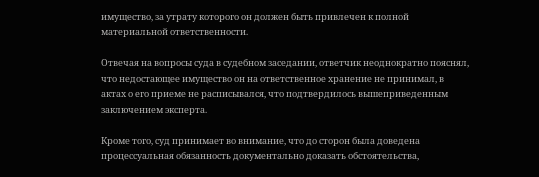имущество, за утрату которого он должен быть привлечен к полной материальной ответственности.

Отвечая на вопросы суда в судебном заседании, ответчик неоднократно пояснял, что недостающее имущество он на ответственное хранение не принимал, в актах о его приеме не расписывался, что подтвердилось вышеприведенным заключением эксперта.

Кроме того, суд принимает во внимание, что до сторон была доведена процессуальная обязанность документально доказать обстоятельства,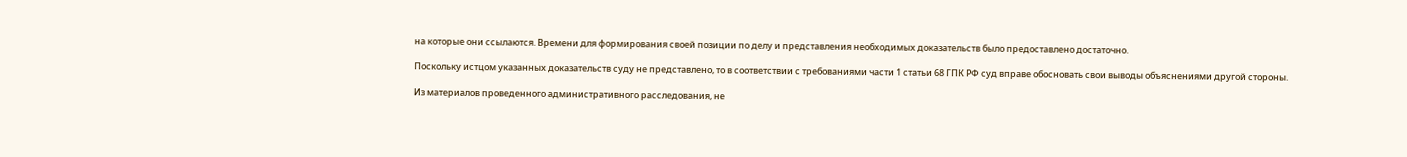на которые они ссылаются. Времени для формирования своей позиции по делу и представления необходимых доказательств было предоставлено достаточно.

Поскольку истцом указанных доказательств суду не представлено, то в соответствии с требованиями части 1 статьи 68 ГПК РФ суд вправе обосновать свои выводы объяснениями другой стороны.

Из материалов проведенного административного расследования, не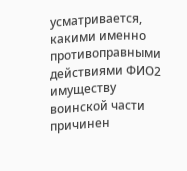усматривается, какими именно противоправными действиями ФИО2 имуществу воинской части причинен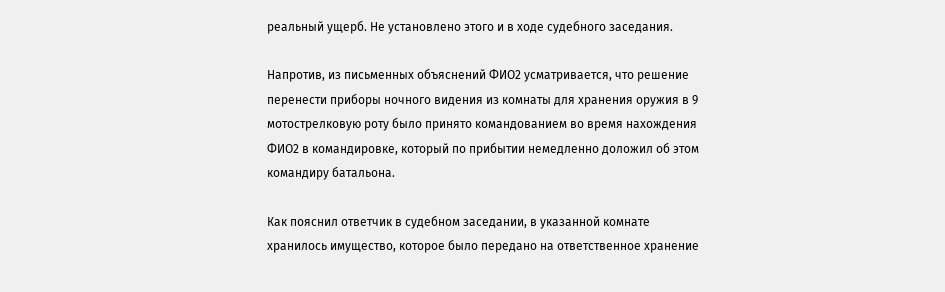реальный ущерб. Не установлено этого и в ходе судебного заседания.

Напротив, из письменных объяснений ФИО2 усматривается, что решение перенести приборы ночного видения из комнаты для хранения оружия в 9 мотострелковую роту было принято командованием во время нахождения ФИО2 в командировке, который по прибытии немедленно доложил об этом командиру батальона.

Как пояснил ответчик в судебном заседании, в указанной комнате хранилось имущество, которое было передано на ответственное хранение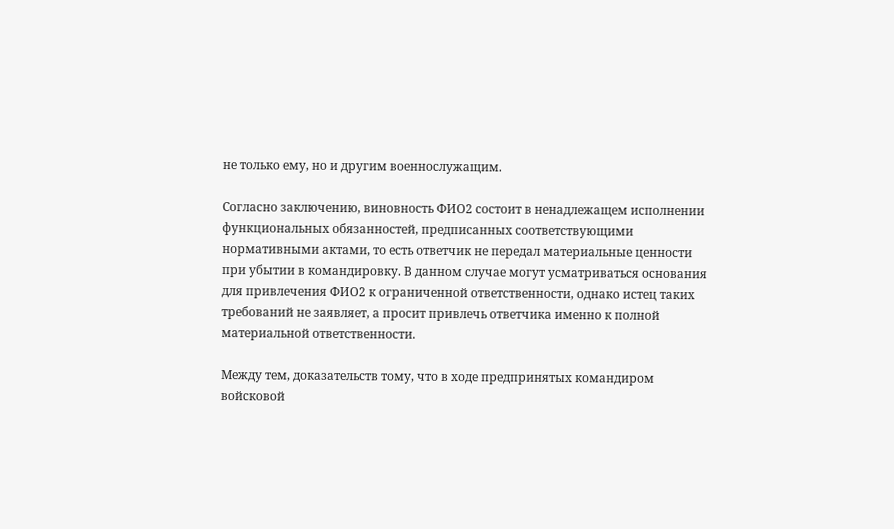не только ему, но и другим военнослужащим.

Согласно заключению, виновность ФИО2 состоит в ненадлежащем исполнении функциональных обязанностей, предписанных соответствующими нормативными актами, то есть ответчик не передал материальные ценности при убытии в командировку. В данном случае могут усматриваться основания для привлечения ФИО2 к ограниченной ответственности, однако истец таких требований не заявляет, а просит привлечь ответчика именно к полной материальной ответственности.

Между тем, доказательств тому, что в ходе предпринятых командиром войсковой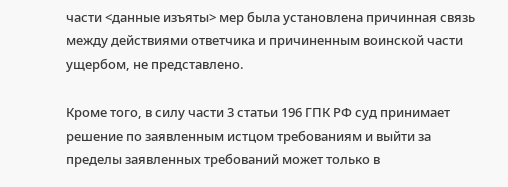части <данные изъяты> мер была установлена причинная связь между действиями ответчика и причиненным воинской части ущербом, не представлено.

Кроме того, в силу части 3 статьи 196 ГПК РФ суд принимает решение по заявленным истцом требованиям и выйти за пределы заявленных требований может только в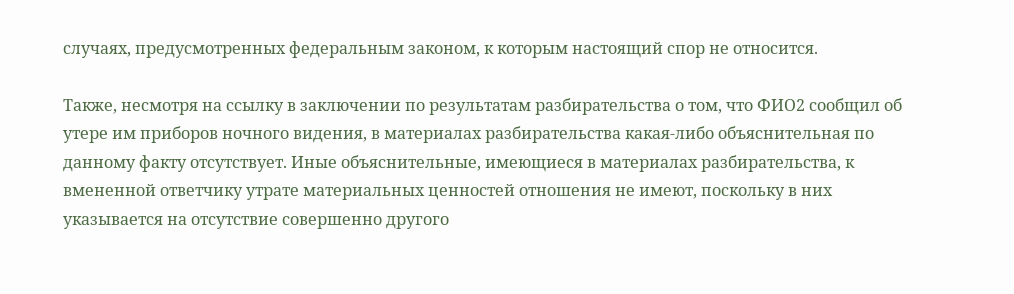случаях, предусмотренных федеральным законом, к которым настоящий спор не относится.

Также, несмотря на ссылку в заключении по результатам разбирательства о том, что ФИО2 сообщил об утере им приборов ночного видения, в материалах разбирательства какая-либо объяснительная по данному факту отсутствует. Иные объяснительные, имеющиеся в материалах разбирательства, к вмененной ответчику утрате материальных ценностей отношения не имеют, поскольку в них указывается на отсутствие совершенно другого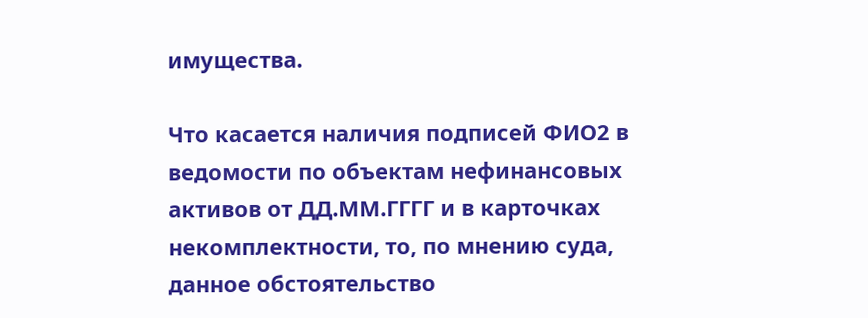имущества.

Что касается наличия подписей ФИО2 в ведомости по объектам нефинансовых активов от ДД.ММ.ГГГГ и в карточках некомплектности, то, по мнению суда, данное обстоятельство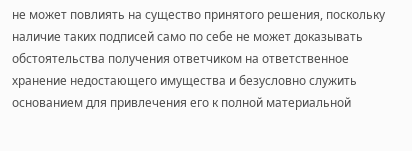не может повлиять на существо принятого решения, поскольку наличие таких подписей само по себе не может доказывать обстоятельства получения ответчиком на ответственное хранение недостающего имущества и безусловно служить основанием для привлечения его к полной материальной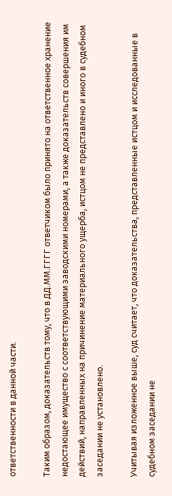ответственности в данной части.

Таким образом, доказательств тому, что в ДД.ММ.ГГГГ ответчиком было принято на ответственное хранение недостающее имущество с соответствующими заводскими номерами, а также доказательств совершения им действий, направленных на причинение материального ущерба, истцом не представлено и иного в судебном заседании не установлено.

Учитывая изложенное выше, суд считает, что доказательства, представленные истцом и исследованные в судебном заседании не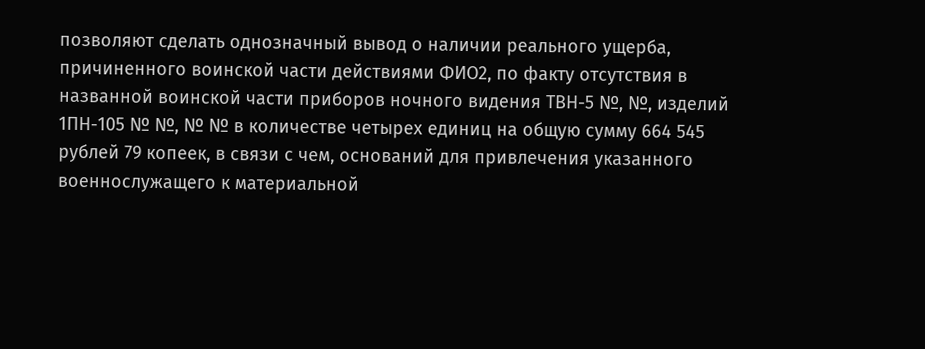позволяют сделать однозначный вывод о наличии реального ущерба, причиненного воинской части действиями ФИО2, по факту отсутствия в названной воинской части приборов ночного видения ТВН-5 №, №, изделий 1ПН-105 № №, № № в количестве четырех единиц на общую сумму 664 545 рублей 79 копеек, в связи с чем, оснований для привлечения указанного военнослужащего к материальной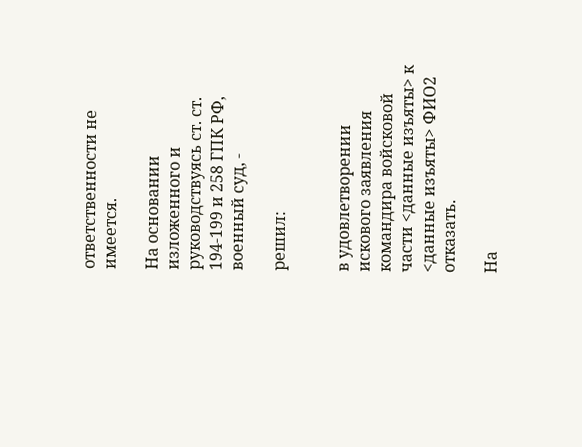ответственности не имеется.

На основании изложенного и руководствуясь ст. ст. 194-199 и 258 ГПК РФ, военный суд, -

решил:


в удовлетворении искового заявления командира войсковой части <данные изъяты> к <данные изъяты> ФИО2 отказать.

На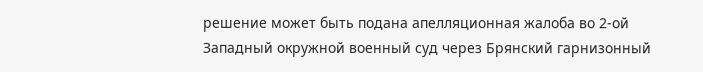решение может быть подана апелляционная жалоба во 2-ой Западный окружной военный суд через Брянский гарнизонный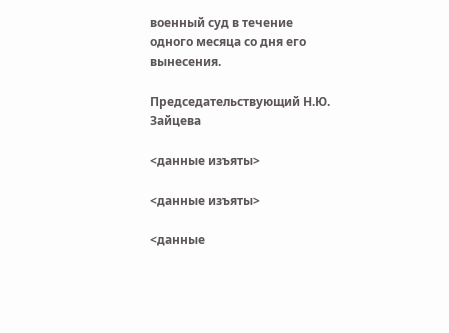военный суд в течение одного месяца со дня его вынесения.

Председательствующий Н.Ю. Зайцева

<данные изъяты>

<данные изъяты>

<данные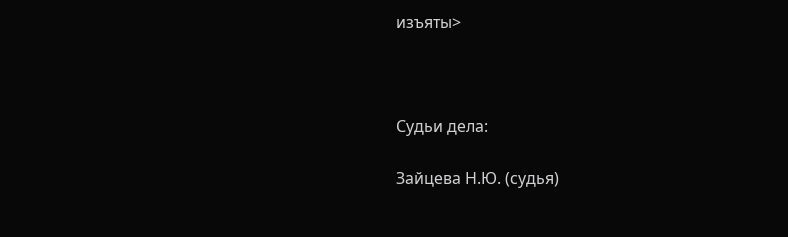изъяты>



Судьи дела:

Зайцева Н.Ю. (судья)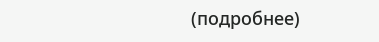(подробнее)